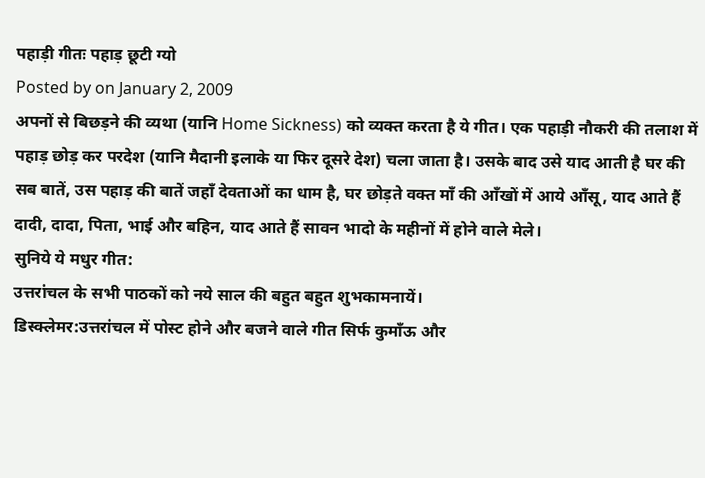पहाड़ी गीतः पहाड़ छूटी ग्यो
Posted by on January 2, 2009
अपनों से बिछड़ने की व्यथा (यानि Home Sickness) को व्यक्त करता है ये गीत। एक पहाड़ी नौकरी की तलाश में पहाड़ छोड़ कर परदेश (यानि मैदानी इलाके या फिर दूसरे देश) चला जाता है। उसके बाद उसे याद आती है घर की सब बातें, उस पहाड़ की बातें जहाँ देवताओं का धाम है, घर छोड़ते वक्त माँ की आँखों में आये आँसू, याद आते हैं दादी, दादा, पिता, भाई और बहिन, याद आते हैं सावन भादो के महीनों में होने वाले मेले।
सुनिये ये मधुर गीत:
उत्तरांचल के सभी पाठकों को नये साल की बहुत बहुत शुभकामनायें।
डिस्क्लेमर:उत्तरांचल में पोस्ट होने और बजने वाले गीत सिर्फ कुमाँऊ और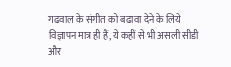गढवाल के संगीत को बढावा देने के लिये विज्ञापन मात्र ही हैं, ये कहीं से भी असली सीडी और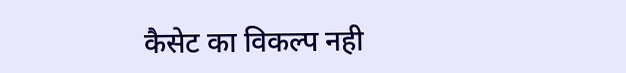कैसेट का विकल्प नही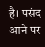है। पसंद आने पर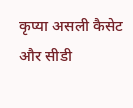कृप्या असली कैसेट और सीडी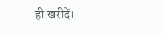ही खरीदें।